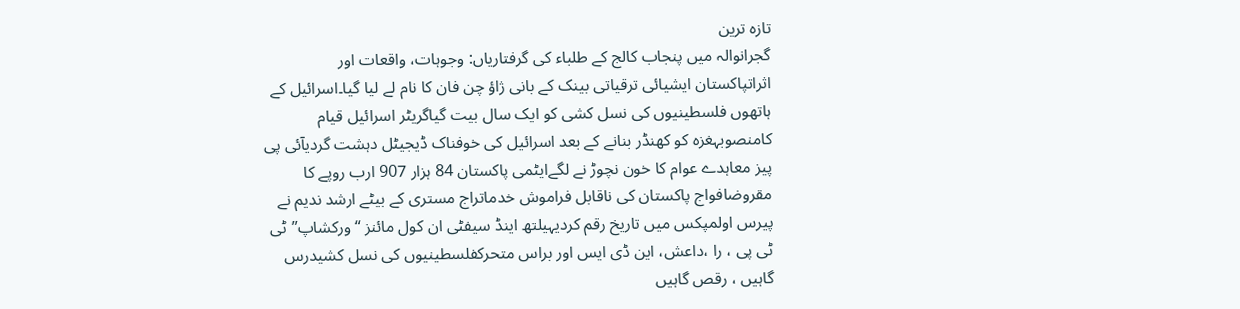تازہ ترین
گجرانوالہ میں پنجاب کالج کے طلباء کی گرفتاریاں: وجوہات، واقعات اور اثراتپاکستان ایشیائی ترقیاتی بینک کے بانی ژاؤ چن فان کا نام لے لیا گیا۔اسرائیل کے ہاتھوں فلسطینیوں کی نسل کشی کو ایک سال بیت گیاگریٹر اسرائیل قیام کامنصوبہغزہ کو کھنڈر بنانے کے بعد اسرائیل کی خوفناک ڈیجیٹل دہشت گردیآئی پی پیز معاہدے عوام کا خون نچوڑ نے لگےایٹمی پاکستان 84 ہزار 907 ارب روپے کا مقروضافواج پاکستان کی ناقابل فراموش خدماتراج مستری کے بیٹے ارشد ندیم نے پیرس اولمپکس میں تاریخ رقم کردیہیلتھ اینڈ سیفٹی ان کول مائنز “ ورکشاپ”ٹی ٹی پی ، را ،داعش، این ڈی ایس اور براس متحرکفلسطینیوں کی نسل کشیدرس گاہیں ، رقص گاہیں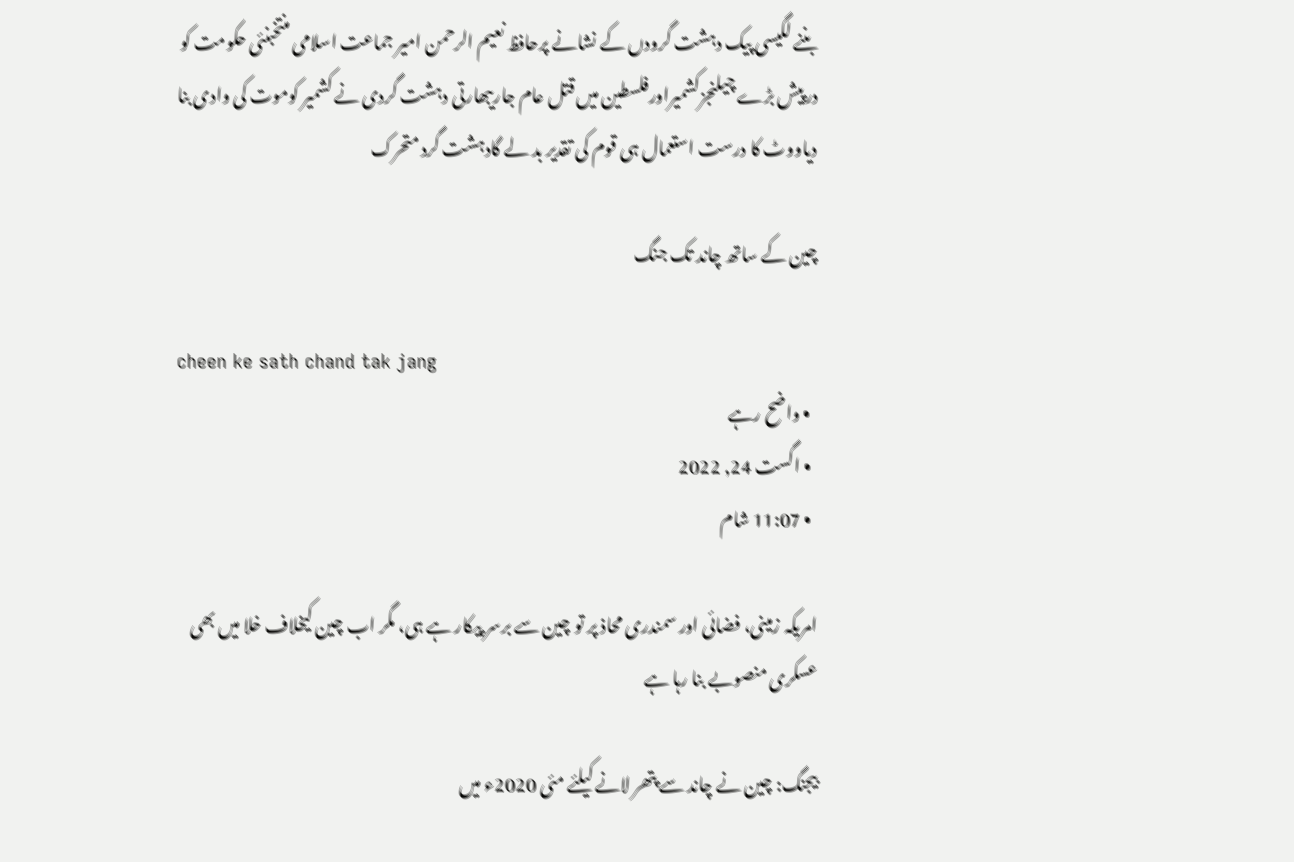بننے لگیسی پیک دہشت گرودں کے نشانے پرحافظ نعیم الرحمن امیر جماعت اسلامی منتخبنئی حکومت کو درپیش بڑے چیلنجزکشمیراورفلسطین میں قتل عام جاریبھارتی دہشت گردی نے کشمیر کوموت کی وادی بنا دیاووٹ کا درست استعمال ہی قوم کی تقدیر بد لے گادہشت گرد متحرک

چین کے ساتھ چاند تک جنگ

cheen ke sath chand tak jang
  • واضح رہے
  • اگست 24, 2022
  • 11:07 شام

امریکہ زمینی، فضائی اور سمندری محاذ پر تو چین سے برسر پیکار ہے ہی، مگر اب چین کیخلاف خلا میں بھی عسکری منصوبے بنا رہا ہے

بیجنگ: چین نے چاند سے پتھر لانے کیلئے مئی 2020ء میں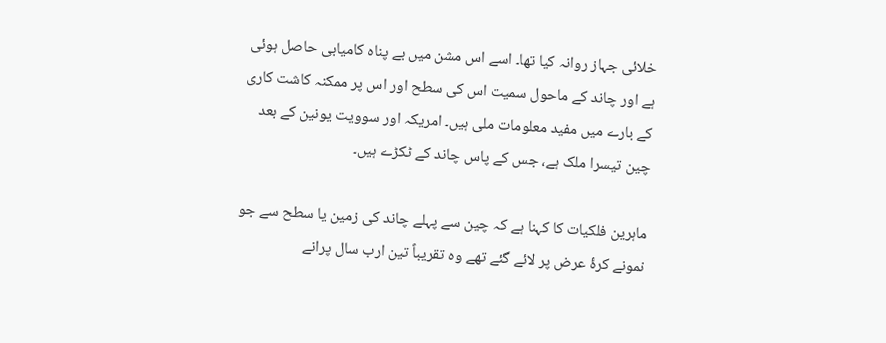خلائی جہاز روانہ کیا تھا۔ اسے اس مشن میں بے پناہ کامیابی حاصل ہوئی ہے اور چاند کے ماحول سمیت اس کی سطح اور اس پر ممکنہ کاشت کاری کے بارے میں مفید معلومات ملی ہیں۔ امریکہ اور سوویت یونین کے بعد چین تیسرا ملک ہے، جس کے پاس چاند کے ٹکڑے ہیں۔

ماہرین فلکیات کا کہنا ہے کہ چین سے پہلے چاند کی زمین یا سطح سے جو نمونے کرۂ عرض پر لائے گئے تھے وہ تقریباً تین ارب سال پرانے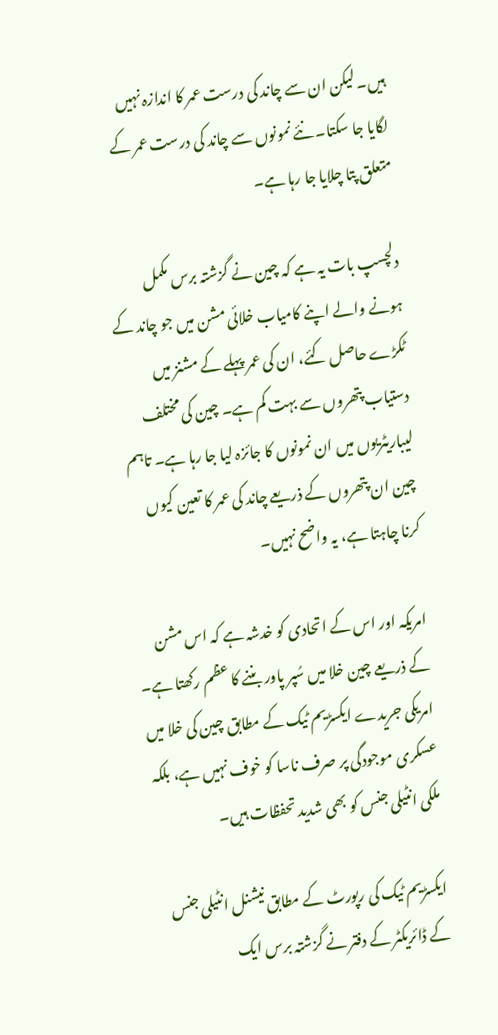ہیں۔ لیکن ان سے چاند کی درست عمر کا اندازہ نہیں لگایا جا سکتا۔ نئے نمونوں سے چاند کی درست عمر کے متعلق پتا چلایا جا رہا ہے۔

دلچسپ بات یہ ہے کہ چین نے گزشتہ برس مکمل ہونے والے اپنے کامیاب خلائی مشن میں جو چاند کے ٹکڑے حاصل کئے، ان کی عمر پہلے کے مشنز میں دستیاب پتھروں سے بہت کم ہے۔ چین کی مختلف لیباریٹریوں میں ان نمونوں کا جائزہ لیا جا رہا ہے۔ تاہم چین ان پتھروں کے ذریعے چاند کی عمر کا تعین کیوں کرنا چاہتا ہے، یہ واضح نہیں۔

امریکہ اور اس کے اتحادی کو خدشہ ہے کہ اس مشن کے ذریعے چین خلا میں سُپر پاور بننے کا عظم رکھتا ہے۔ امریکی جریدے ایکسڑیم ٹیک کے مطابق چین کی خلا میں عسکری موجودگی پر صرف ناسا کو خوف نہیں ہے، بلکہ ملکی انٹیلی جنس کو بھی شدید تحفظات ہیں۔

ایکسڑیم ٹیک کی رپورٹ کے مطابق نیشنل انٹیلی جنس کے ڈائریکٹر کے دفتر نے گزشتہ برس ایک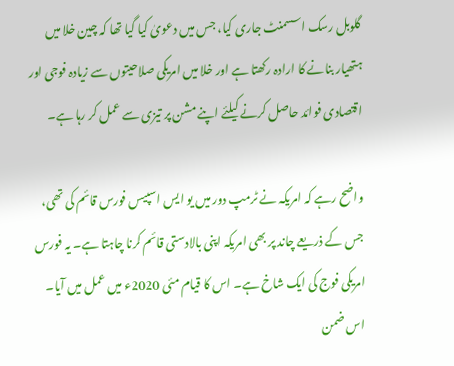گلوبل رسک اسسمنٹ جاری کیا، جس میں دعویٰ کیا گیا تھا کہ چین خلا میں ہتھیار بنانے کا ارادہ رکھتا ہے اور خلا میں امریکی صلاحیتوں سے زیادہ فوجی اور اقتصادی فوائد حاصل کرنے کیلئے اپنے مشن پر تیزی سے عمل کر رہا ہے۔

واضح رہے کہ امریکہ نے ٹرمپ دور میں یو ایس اسپیس فورس قائم کی تھی، جس کے ذریعے چاند پر بھی امریکہ اپنی بالادستی قائم کرنا چاہتا ہے۔ یہ فورس امریکی فوج کی ایک شاخ ہے۔ اس کا قیام مئی 2020ء میں عمل میں آیا۔ اس ضمن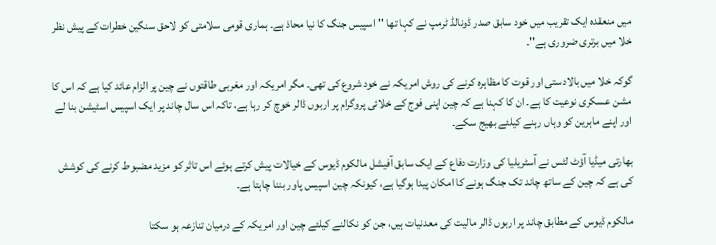میں منعقدہ ایک تقریب میں خود سابق صدر ڈونالڈ ٹرمپ نے کہا تھا ''اسپیس جنگ کا نیا محاذ ہے۔ ہماری قومی سلامتی کو لاحق سنگین خطرات کے پیش نظر خلا میں برتری ضروری ہے''۔

گوکہ خلا میں بالادستی اور قوت کا مظاہرہ کرنے کی روش امریکہ نے خود شروع کی تھی۔ مگر امریکہ اور مغربی طاقتوں نے چین پر الزام عائد کیا ہے کہ اس کا مشن عسکری نوعیت کا ہے۔ ان کا کہنا ہے کہ چین اپنی فوج کے خلائی پروگرام پر اربوں ڈالر خوچ کر رہا ہے، تاکہ اس سال چاند پر ایک اسپیس اسٹیشن بنا لے اور اپنے ماہرین کو وہاں رہنے کیلئے بھیج سکے۔

بھارتی میڈیا آؤٹ لٹس نے آسٹریلیا کی وزارت دفاع کے ایک سابق آفیشل مالکوم ڈیوس کے خیالات پیش کرتے ہوئے اس تاثر کو مزید مضبوط کرنے کی کوشش کی ہے کہ چین کے ساتھ چاند تک جنگ ہونے کا امکان پیدا ہوگیا ہے، کیونکہ چین اسپیس پاور بننا چاہتا ہے۔

مالکوم ڈیوس کے مطابق چاند پر اربوں ڈالر مالیت کی معدنیات ہیں، جن کو نکالنے کیلئے چین اور امریکہ کے درمیان تنازعہ ہو سکتا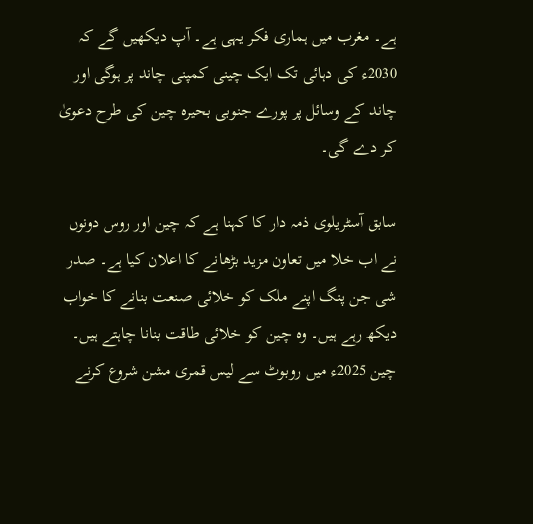ہے۔ مغرب میں ہماری فکر یہی ہے۔ آپ دیکھیں گے کہ 2030ء کی دہائی تک ایک چینی کمپنی چاند پر ہوگی اور چاند کے وسائل پر پورے جنوبی بحیرہ چین کی طرح دعویٰ کر دے گی۔

سابق آسٹریلوی ذمہ دار کا کہنا ہے کہ چین اور روس دونوں نے اب خلا میں تعاون مزید بڑھانے کا اعلان کیا ہے۔ صدر شی جن پنگ اپنے ملک کو خلائی صنعت بنانے کا خواب دیکھ رہے ہیں۔ وہ چین کو خلائی طاقت بنانا چاہتے ہیں۔ چین 2025ء میں روبوٹ سے لیس قمری مشن شروع کرنے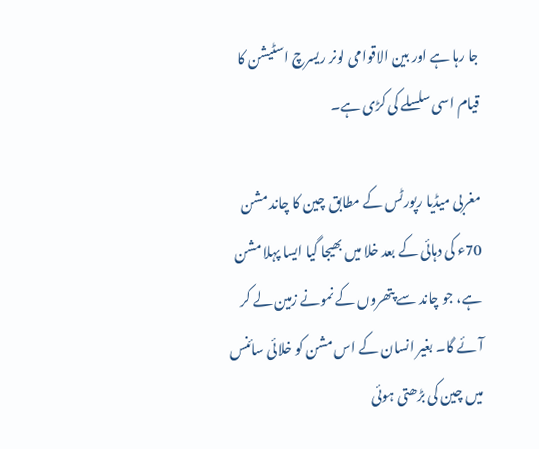جا رہا ہے اور بین الاقوامی لونر ریسرچ اسٹیشن کا قیام اسی سلسلے کی کڑی ہے۔

مغربی میڈیا رپورٹس کے مطابق چین کا چاند مشن 70ء کی دہائی کے بعد خلا میں بھیجا گیا ایسا پہلا مشن ہے، جو چاند سے پتھروں کے نمونے زمین لے کر آئے گا۔ بغیر انسان کے اس مشن کو خلائی سائنس میں چین کی بڑھتی ہوئی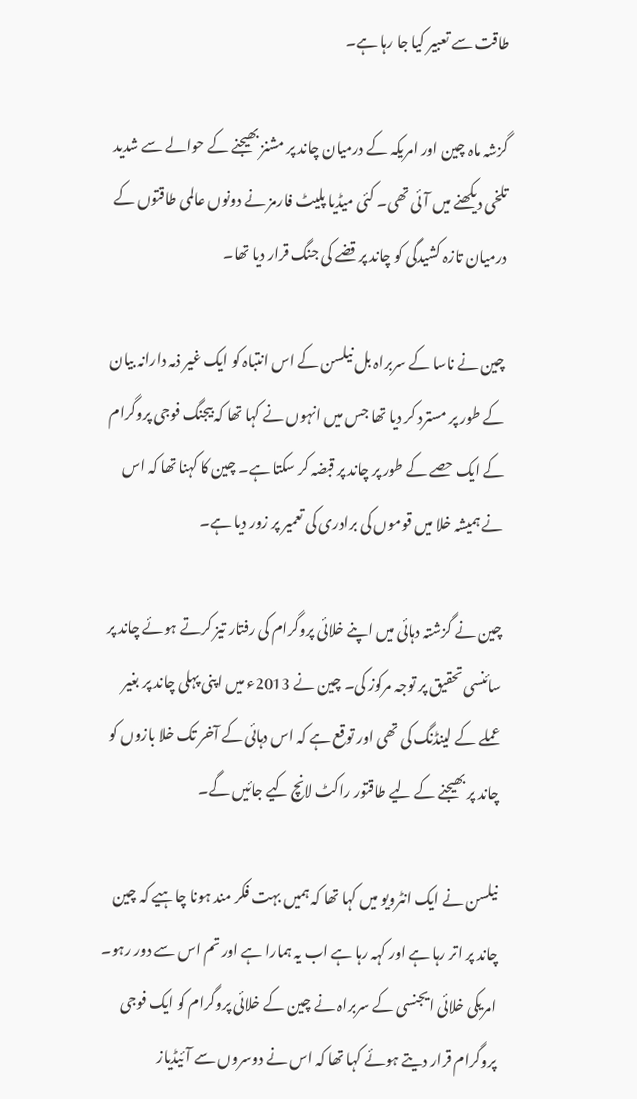طاقت سے تعبیر کیا جا رہا ہے۔

گزشہ ماہ چین اور امریکہ کے درمیان چاند پر مشنز بھیجنے کے حوالے سے شدید تلخی دیکھنے میں آئی تھی۔ کئی میڈیا پلیٹ فارمز نے دونوں عالمی طاقتوں کے درمیان تازہ کشیدگی کو چاند پر قضے کی جنگ قرار دیا تھا۔

چین نے ناسا کے سربراہ بل نیلسن کے اس انتباہ کو ایک غیر ذمہ دارانہ بیان کے طور پر مسترد کر دیا تھا جس میں انہوں نے کہا تھا کہ بیجنگ فوجی پروگرام کے ایک حصے کے طور پر چاند پر قبضہ کر سکتا ہے۔ چین کا کہنا تھا کہ اس نے ہمیشہ خلا میں قوموں کی برادری کی تعمیر پر زور دیا ہے۔

چین نے گزشتہ دہائی میں اپنے خلائی پروگرام کی رفتار تیز کرتے ہوئے چاند پر سائنسی تحقیق پر توجہ مرکوز کی۔ چین نے 2013ء میں اپنی پہلی چاند پر بغیر عملے کے لینڈنگ کی تھی اور توقع ہے کہ اس دہائی کے آخر تک خلا بازوں کو چاند پر بھیجنے کے لیے طاقتور راکٹ لانچ کیے جائیں گے۔

نیلسن نے ایک انٹرویو میں کہا تھا کہ ہمیں بہت فکر مند ہونا چاہیے کہ چین چاند پر اتر رہا ہے اور کہہ رہا ہے اب یہ ہمارا ہے اور تم اس سے دور رہو۔ امریکی خلائی ایجنسی کے سربراہ نے چین کے خلائی پروگرام کو ایک فوجی پروگرام قرار دیتے ہوئے کہا تھا کہ اس نے دوسروں سے آئیڈیاز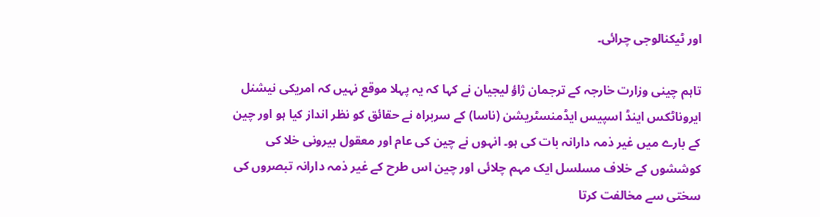اور ٹیکنالوجی چرائی۔

تاہم چینی وزارت خارجہ کے ترجمان ژاؤ لیجیان نے کہا کہ یہ پہلا موقع نہیں کہ امریکی نیشنل ایروناٹکس اینڈ اسپیس ایڈمنسٹریشن (ناسا) کے سربراہ نے حقائق کو نظر انداز کیا ہو اور چین کے بارے میں غیر ذمہ دارانہ بات کی ہو۔ انہوں نے چین کی عام اور معقول بیرونی خلا کی کوششوں کے خلاف مسلسل ایک مہم چلائی اور چین اس طرح کے غیر ذمہ دارانہ تبصروں کی سختی سے مخالفت کرتا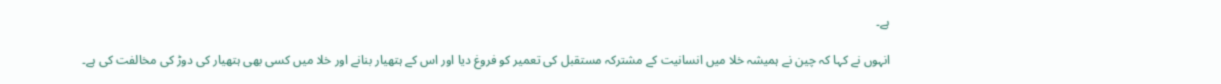ہے۔

انہوں نے کہا کہ چین نے ہمیشہ خلا میں انسانیت کے مشترکہ مستقبل کی تعمیر کو فروغ دیا اور اس کے ہتھیار بنانے اور خلا میں کسی بھی ہتھیار کی دوڑ کی مخالفت کی ہے۔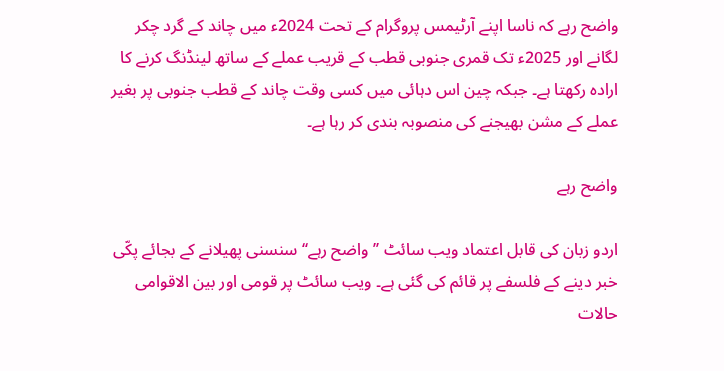واضح رہے کہ ناسا اپنے آرٹیمس پروگرام کے تحت 2024ء میں چاند کے گرد چکر لگانے اور 2025ء تک قمری جنوبی قطب کے قریب عملے کے ساتھ لینڈنگ کرنے کا ارادہ رکھتا ہے۔ جبکہ چین اس دہائی میں کسی وقت چاند کے قطب جنوبی پر بغیر عملے کے مشن بھیجنے کی منصوبہ بندی کر رہا ہے۔

واضح رہے

اردو زبان کی قابل اعتماد ویب سائٹ ’’واضح رہے‘‘ سنسنی پھیلانے کے بجائے پکّی خبر دینے کے فلسفے پر قائم کی گئی ہے۔ ویب سائٹ پر قومی اور بین الاقوامی حالات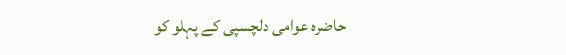حاضرہ عوامی دلچسپی کے پہلو کو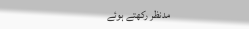مدنظر رکھتے ہوئے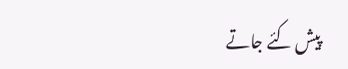پیش کئے جاتے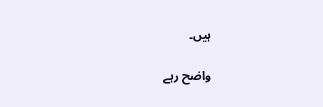ہیں۔

واضح رہے